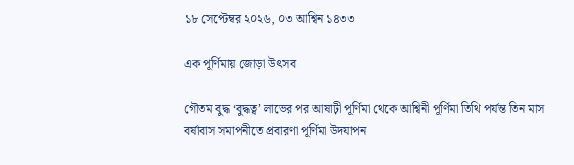১৮ সেপ্টেম্বর ২০২৬, ০৩ আশ্বিন ১৪৩৩

এক পূর্ণিমায় জোড়া উৎসব

গৌতম বুদ্ধ ‘বুদ্ধত্ব’ লাভের পর আষাঢ়ী পূর্ণিমা থেকে আশ্বিনী পূর্ণিমা তিথি পর্যন্ত তিন মাস বর্ষাবাস সমাপনীতে প্রবারণা পূর্ণিমা উদযাপন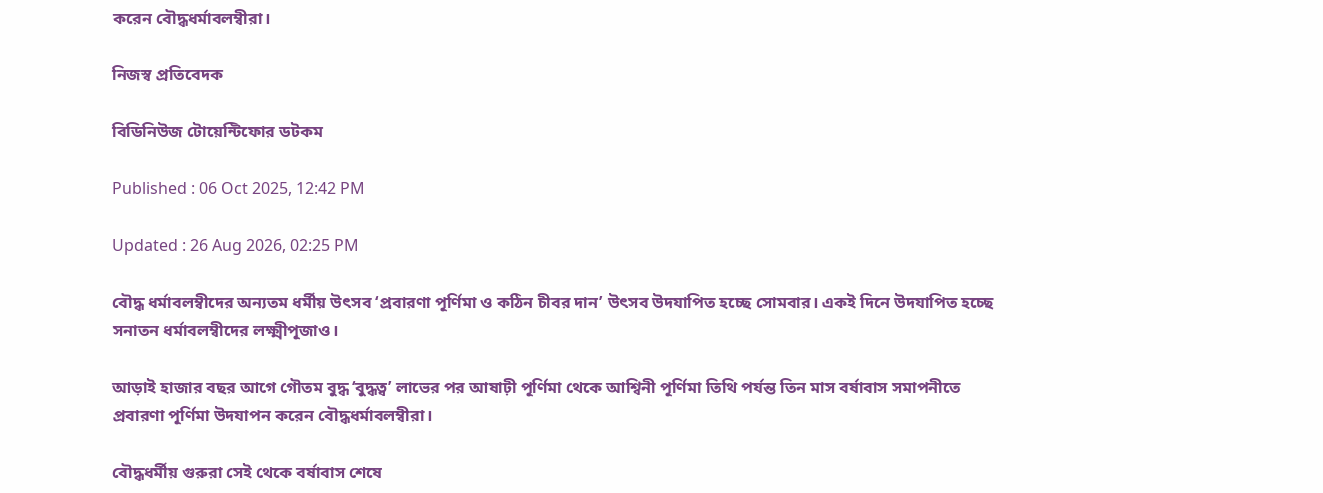করেন বৌদ্ধধর্মাবলম্বীরা।

নিজস্ব প্রতিবেদক

বিডিনিউজ টোয়েন্টিফোর ডটকম

Published : 06 Oct 2025, 12:42 PM

Updated : 26 Aug 2026, 02:25 PM

বৌদ্ধ ধর্মাবলম্বীদের অন্যতম ধর্মীয় উৎসব ‘প্রবারণা পূর্ণিমা ও কঠিন চীবর দান’ উৎসব উদযাপিত হচ্ছে সোমবার। একই দিনে উদযাপিত হচ্ছে সনাতন ধর্মাবলম্বীদের লক্ষ্মীপূজাও।

আড়াই হাজার বছর আগে গৌতম বুদ্ধ ‘বুদ্ধত্ব’ লাভের পর আষাঢ়ী পূর্ণিমা থেকে আশ্বিনী পূর্ণিমা তিথি পর্যন্ত তিন মাস বর্ষাবাস সমাপনীতে প্রবারণা পূর্ণিমা উদযাপন করেন বৌদ্ধধর্মাবলম্বীরা।

বৌদ্ধধর্মীয় গুরুরা সেই থেকে বর্ষাবাস শেষে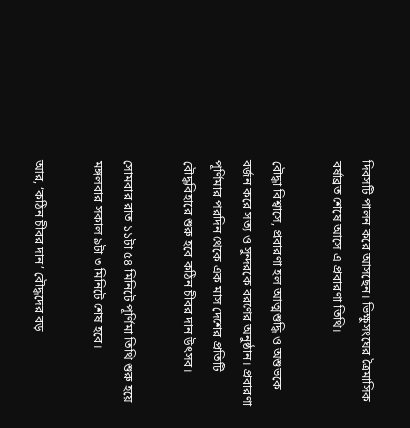দিবসটি পালন করে আসছেন। ভিক্ষুসংঘের ত্রৈমাসিক বর্ষাব্রত শেষে আসে এ প্রবারণা তিথি।

বৌদ্ধা বিশ্বাসে, প্রবারণা হল আত্মশুদ্ধি ও অশুভকে বর্জন করে সত্য ও সুন্দরকে বরণের অনুষ্ঠান। প্রবারণা পূর্ণিমার পরদিন থেকে এক মাস দেশের প্রতিটি বৌদ্ধবিহারে শুরু হবে কঠিন চীবর দান উৎসব।

সোমবার রাত ১১টা ৫৪ মিনিটে পূর্ণিমা তিথি শুরু হয়ে মঙ্গলবার সকাল ৯টা ৩ মিনিটে শেষ হবে।

আর, ‘কঠিন চীবর দান’ বৌদ্ধদের বড়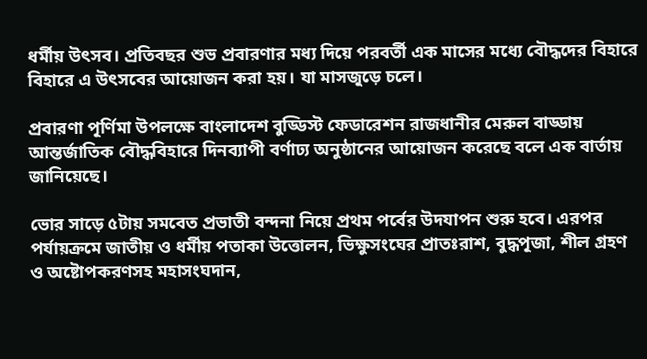ধর্মীয় উৎসব। প্রতিবছর শুভ প্রবারণার মধ্য দিয়ে পরবর্তী এক মাসের মধ্যে বৌদ্ধদের বিহারে বিহারে এ উৎসবের আয়োজন করা হয়। যা মাসজুড়ে চলে।

প্রবারণা পূর্ণিমা উপলক্ষে বাংলাদেশ বুড্ডিস্ট ফেডারেশন রাজধানীর মেরুল বাড্ডায় আন্তর্জাতিক বৌদ্ধবিহারে দিনব্যাপী বর্ণাঢ্য অনুষ্ঠানের আয়োজন করেছে বলে এক বার্তায় জানিয়েছে।

ভোর সাড়ে ৫টায় সমবেত প্রভাতী বন্দনা নিয়ে প্রথম পর্বের উদযাপন শুরু হবে। এরপর পর্যায়ক্রমে জাতীয় ও ধর্মীয় পতাকা উত্তোলন, ভিক্ষুসংঘের প্রাতঃরাশ, বুদ্ধপূজা, শীল গ্রহণ ও অষ্টোপকরণসহ মহাসংঘদান,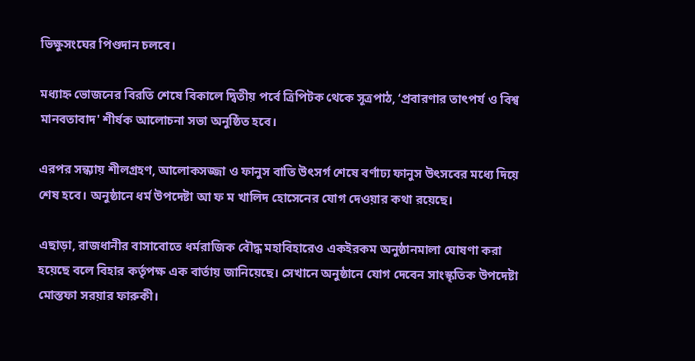ভিক্ষুসংঘের পিণ্ডদান চলবে।

মধ্যাহ্ন ভোজনের বিরতি শেষে বিকালে দ্বিতীয় পর্বে ত্রিপিটক থেকে সূত্রপাঠ, ‘প্রবারণার তাৎপর্য ও বিশ্ব মানবতাবাদ' শীর্ষক আলোচনা সভা অনুষ্ঠিত হবে।

এরপর সন্ধ্যায় শীলগ্রহণ, আলোকসজ্জা ও ফানুস বাতি উৎসর্গ শেষে বর্ণাঢ্য ফানুস উৎসবের মধ্যে দিয়ে শেষ হবে। অনুষ্ঠানে ধর্ম উপদেষ্টা আ ফ ম খালিদ হোসেনের যোগ দেওয়ার কথা রয়েছে।

এছাড়া, রাজধানীর বাসাবোতে ধর্মরাজিক বৌদ্ধ মহাবিহারেও একইরকম অনুষ্ঠানমালা ঘোষণা করা হয়েছে বলে বিহার কর্তৃপক্ষ এক বার্তায় জানিয়েছে। সেখানে অনুষ্ঠানে যোগ দেবেন সাংস্কৃতিক উপদেষ্টা মোস্তফা সরয়ার ফারুকী।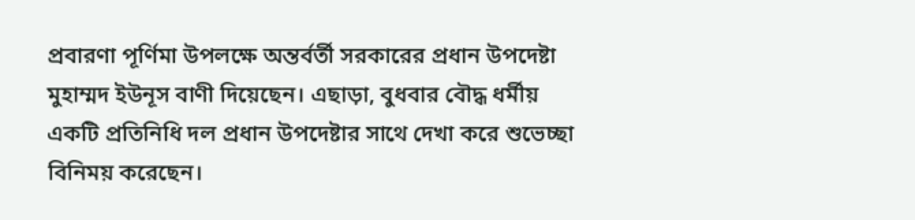প্রবারণা পূর্ণিমা উপলক্ষে অন্তর্বর্তী সরকারের প্রধান উপদেষ্টা মুহাম্মদ ইউনূস বাণী দিয়েছেন। এছাড়া, বুধবার বৌদ্ধ ধর্মীয় একটি প্রতিনিধি দল প্রধান উপদেষ্টার সাথে দেখা করে শুভেচ্ছা বিনিময় করেছেন।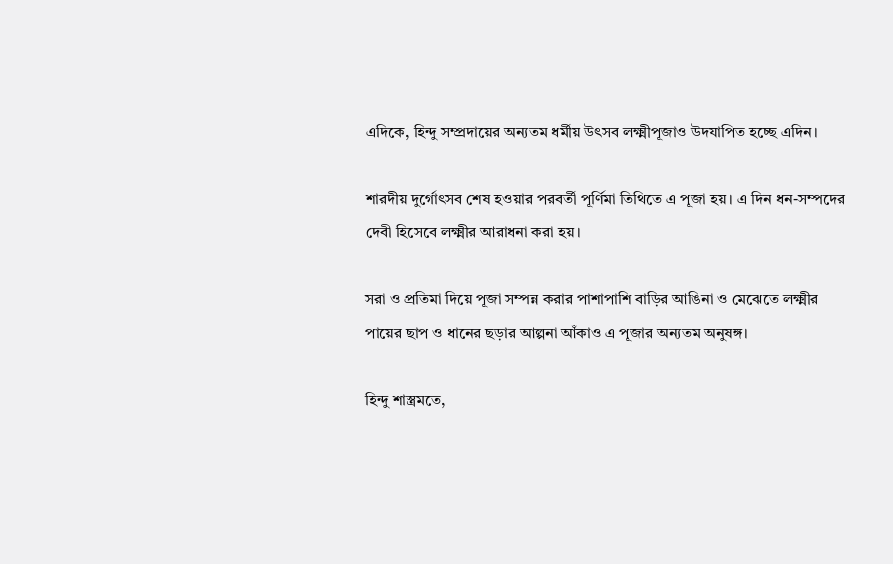এদিকে, হিন্দু সম্প্রদায়ের অন্যতম ধর্মীয় উৎসব লক্ষ্মীপূজাও উদযাপিত হচ্ছে এদিন।

শারদীয় দুর্গোৎসব শেষ হওয়ার পরবর্তী পূর্ণিমা তিথিতে এ পূজা হয়। এ দিন ধন-সম্পদের দেবী হিসেবে লক্ষ্মীর আরাধনা করা হয়।

সরা ও প্রতিমা দিয়ে পূজা সম্পন্ন করার পাশাপাশি বাড়ির আঙিনা ও মেঝেতে লক্ষ্মীর পায়ের ছাপ ও ধানের ছড়ার আল্পনা আঁকাও এ পূজার অন্যতম অনুষঙ্গ।

হিন্দু শাস্ত্রমতে,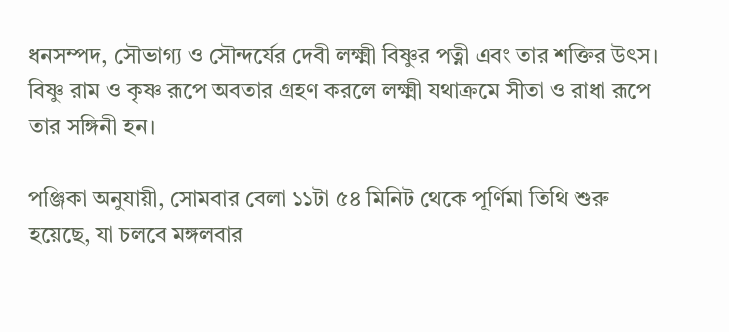ধনসম্পদ, সৌভাগ্য ও সৌন্দর্যের দেবী লক্ষ্মী বিষ্ণুর পত্নী এবং তার শক্তির উৎস। বিষ্ণু রাম ও কৃষ্ণ রূপে অবতার গ্রহণ করলে লক্ষ্মী যথাক্রমে সীতা ও রাধা রূপে তার সঙ্গিনী হন।

পঞ্জিকা অনুযায়ী, সোমবার বেলা ১১টা ৫৪ মিনিট থেকে পূর্ণিমা তিথি শুরু হয়েছে, যা চলবে মঙ্গলবার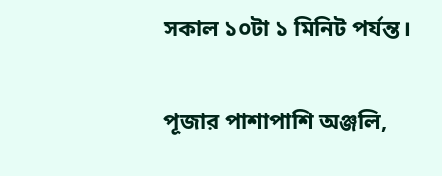সকাল ১০টা ১ মিনিট পর্যন্ত।

পূজার পাশাপাশি অঞ্জলি,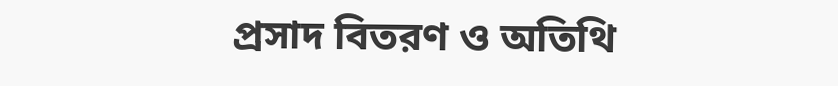প্রসাদ বিতরণ ও অতিথি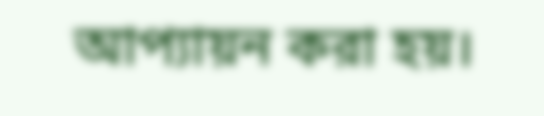আপ্যায়ন করা হয়।